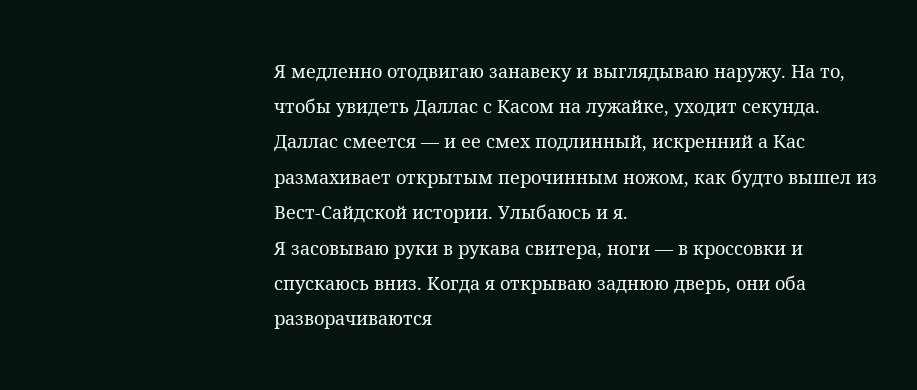Я медленно отодвигаю занавеку и выглядываю наружу. На то, чтобы увидеть Даллас с Касом на лужайке, уходит секунда. Даллас смеется — и ее смех подлинный, искренний а Кас размахивает открытым перочинным ножом, как будто вышел из Вест-Сайдской истории. Улыбаюсь и я.
Я засовываю руки в рукава свитера, ноги — в кроссовки и спускаюсь вниз. Когда я открываю заднюю дверь, они оба разворачиваются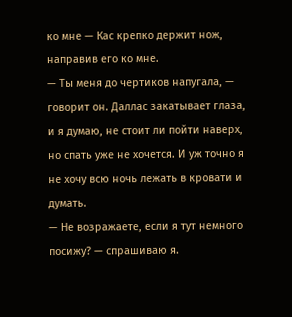ко мне — Кас крепко держит нож, направив его ко мне.
— Ты меня до чертиков напугала, — говорит он. Даллас закатывает глаза, и я думаю, не стоит ли пойти наверх, но спать уже не хочется. И уж точно я не хочу всю ночь лежать в кровати и думать.
— Не возражаете, если я тут немного посижу? — спрашиваю я.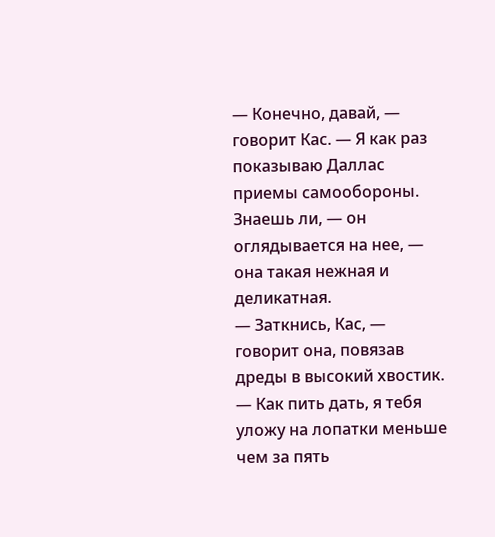— Конечно, давай, — говорит Кас. — Я как раз показываю Даллас приемы самообороны. Знаешь ли, — он оглядывается на нее, — она такая нежная и деликатная.
— Заткнись, Кас, — говорит она, повязав дреды в высокий хвостик. — Как пить дать, я тебя уложу на лопатки меньше чем за пять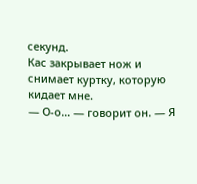секунд.
Кас закрывает нож и снимает куртку, которую кидает мне.
— О-о… — говорит он. — Я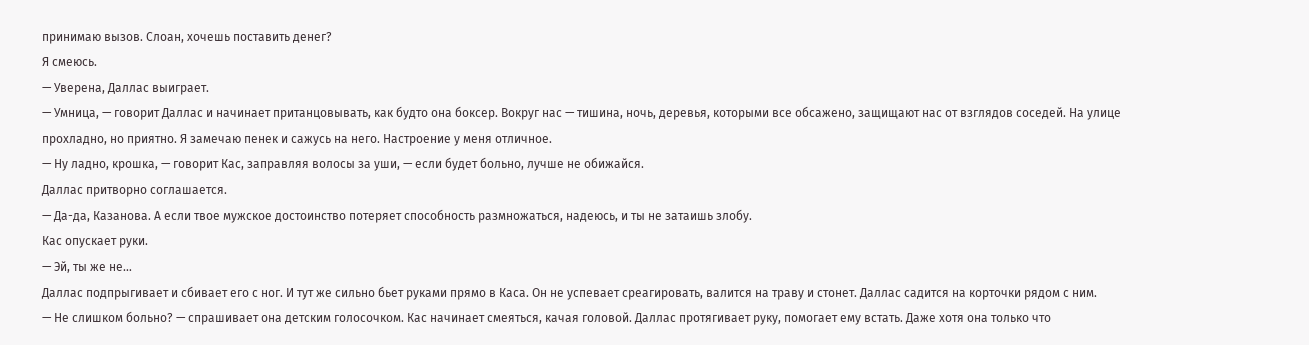принимаю вызов. Слоан, хочешь поставить денег?
Я смеюсь.
— Уверена, Даллас выиграет.
— Умница, — говорит Даллас и начинает пританцовывать, как будто она боксер. Вокруг нас — тишина, ночь, деревья, которыми все обсажено, защищают нас от взглядов соседей. На улице прохладно, но приятно. Я замечаю пенек и сажусь на него. Настроение у меня отличное.
— Ну ладно, крошка, — говорит Кас, заправляя волосы за уши, — если будет больно, лучше не обижайся.
Даллас притворно соглашается.
— Да-да, Казанова. А если твое мужское достоинство потеряет способность размножаться, надеюсь, и ты не затаишь злобу.
Кас опускает руки.
— Эй, ты же не…
Даллас подпрыгивает и сбивает его с ног. И тут же сильно бьет руками прямо в Каса. Он не успевает среагировать, валится на траву и стонет. Даллас садится на корточки рядом с ним.
— Не слишком больно? — спрашивает она детским голосочком. Кас начинает смеяться, качая головой. Даллас протягивает руку, помогает ему встать. Даже хотя она только что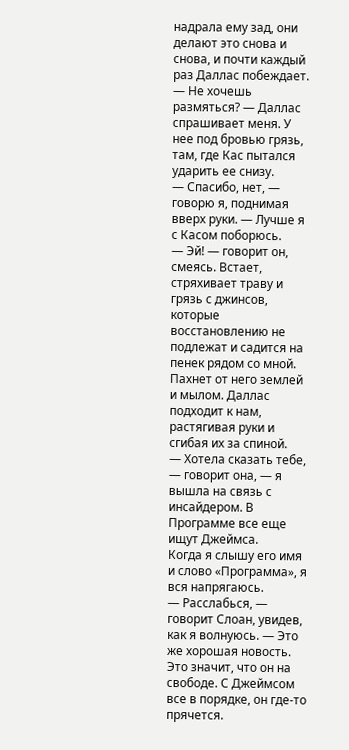надрала ему зад, они делают это снова и снова, и почти каждый раз Даллас побеждает.
— Не хочешь размяться? — Даллас спрашивает меня. У нее под бровью грязь, там, где Кас пытался ударить ее снизу.
— Спасибо, нет, — говорю я, поднимая вверх руки. — Лучше я с Касом поборюсь.
— Эй! — говорит он, смеясь. Встает, стряхивает траву и грязь с джинсов, которые восстановлению не подлежат и садится на пенек рядом со мной. Пахнет от него землей и мылом. Даллас подходит к нам, растягивая руки и сгибая их за спиной.
— Хотела сказать тебе, — говорит она, — я вышла на связь с инсайдером. В Программе все еще ищут Джеймса.
Когда я слышу его имя и слово «Программа», я вся напрягаюсь.
— Расслабься, — говорит Слоан, увидев, как я волнуюсь. — Это же хорошая новость. Это значит, что он на свободе. С Джеймсом все в порядке, он где-то прячется.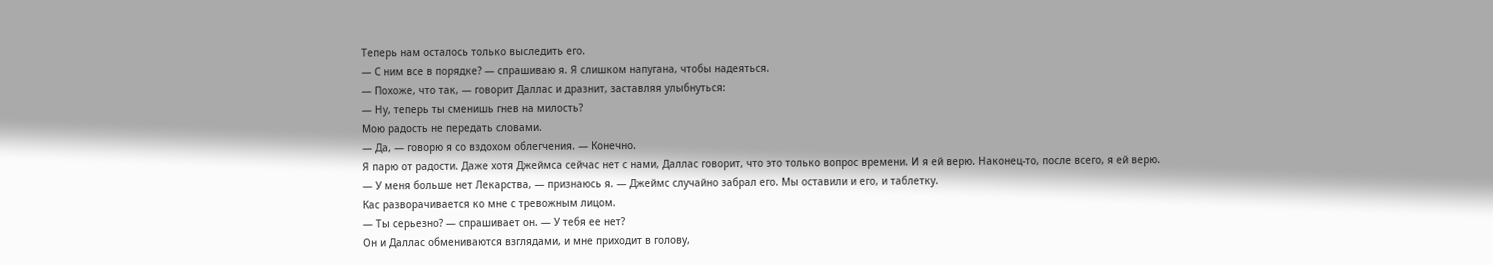Теперь нам осталось только выследить его.
— С ним все в порядке? — спрашиваю я. Я слишком напугана, чтобы надеяться.
— Похоже, что так, — говорит Даллас и дразнит, заставляя улыбнуться:
— Ну, теперь ты сменишь гнев на милость?
Мою радость не передать словами.
— Да, — говорю я со вздохом облегчения. — Конечно.
Я парю от радости. Даже хотя Джеймса сейчас нет с нами, Даллас говорит, что это только вопрос времени. И я ей верю. Наконец-то, после всего, я ей верю.
— У меня больше нет Лекарства, — признаюсь я. — Джеймс случайно забрал его. Мы оставили и его, и таблетку.
Кас разворачивается ко мне с тревожным лицом.
— Ты серьезно? — спрашивает он. — У тебя ее нет?
Он и Даллас обмениваются взглядами, и мне приходит в голову,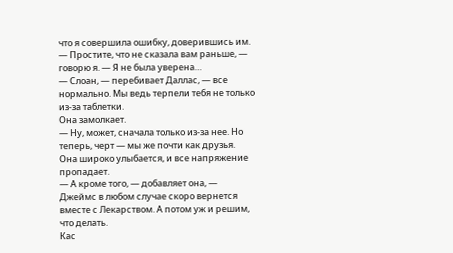что я совершила ошибку, доверившись им.
— Простите, что не сказала вам раньше, — говорю я. — Я не была уверена…
— Слоан, — перебивает Даллас, — все нормально. Мы ведь терпели тебя не только из-за таблетки.
Она замолкает.
— Ну, может, сначала только из-за нее. Но теперь, черт — мы же почти как друзья.
Она широко улыбается, и все напряжение пропадает.
— А кроме того, — добавляет она, — Джеймс в любом случае скоро вернется вместе с Лекарством. А потом уж и решим, что делать.
Кас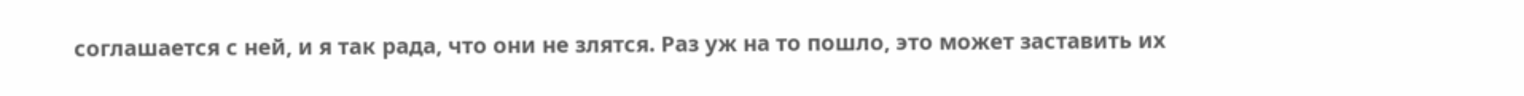соглашается с ней, и я так рада, что они не злятся. Раз уж на то пошло, это может заставить их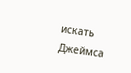искать Джеймса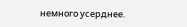немного усерднее.